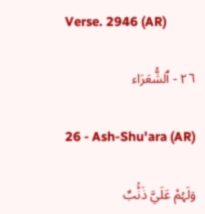Verse. 2946 (AR)

٢٦ - ٱلشُّعَرَاء

26 - Ash-Shu'ara (AR)

وَلَہُمْ عَلَيَّ ذَنْۢبٌ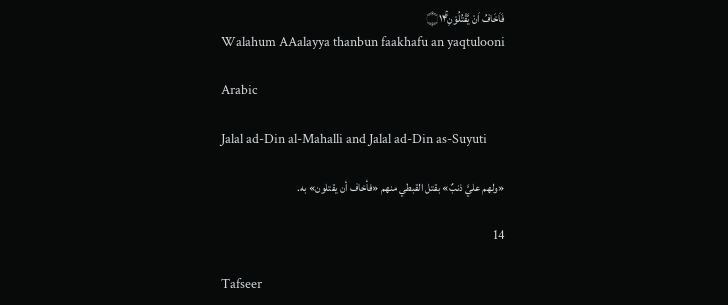فَاَخَافُ اَنْ يَّقْتُلُوْنِ۝۱۴ۚ
Walahum AAalayya thanbun faakhafu an yaqtulooni

Arabic

Jalal ad-Din al-Mahalli and Jalal ad-Din as-Suyuti

«ولهم عليَّ ذنبٌ» بقتل القبطي منهم «فأخاف أن يقتلون» به.

14

Tafseer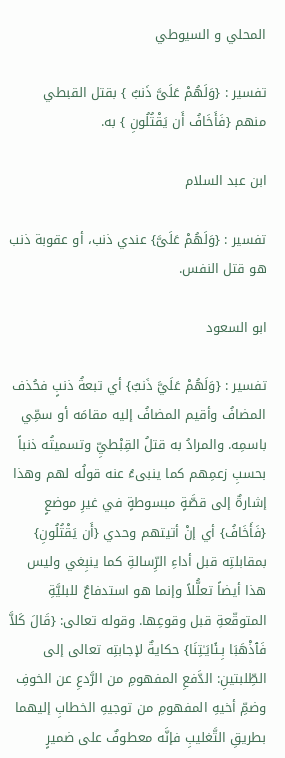المحلي و السيوطي

تفسير : {وَلَهُمْ عَلَىَّ ذَنبٌ } بقتل القبطي منهم {فَأَخَافُ أَن يَقْتُلُونِ } به.

ابن عبد السلام

تفسير : {وَلَهُمْ عَلَىَّ} عندي ذنب، أو عقوبة ذنب هو قتل النفس.

ابو السعود

تفسير : {وَلَهُمْ عَلَيَّ ذَنبٌ} أي تبعةُ ذنبٍ فحُذف المضافُ وأقيم المضافُ إليه مقامَه أو سمِّي باسمِه. والمرادُ به قتلُ القِبْطيِّ وتسميتُه ذنباً بحسبِ زعمِهم كما ينبىءُ عنه قولُه لهم وهذا إشارةٌ إلى قصَّةٍ مبسوطةٍ في غيرِ موضعٍ {فَأَخَافُ} أي إنْ أتيتهم وحدي {أَن يَقْتُلُونِ} بمقابلتِه قبل أداءِ الرِّسالةِ كما ينبِغي وليس هذا أيضاً تعلُّلاً وإنما هو استدفاعٌ للبليَّةِ المتوقّعةِ قبل وقوعِها. وقوله تعالى: {قَالَ كَلاَّ فَٱذْهَبَا بِـئَايَـٰتِنَا} حكايةٌ لإجابتِه تعالى إلى الطِّلبتينِ: الدَّفعِ المفهومِ من الرَّدعِ عن الخوفِ وضمِّ أخيهِ المفهومِ من توجيهِ الخطابِ إليهما بطريقِ التَّغليبِ فإنَّه معطوفٌ على ضميرٍ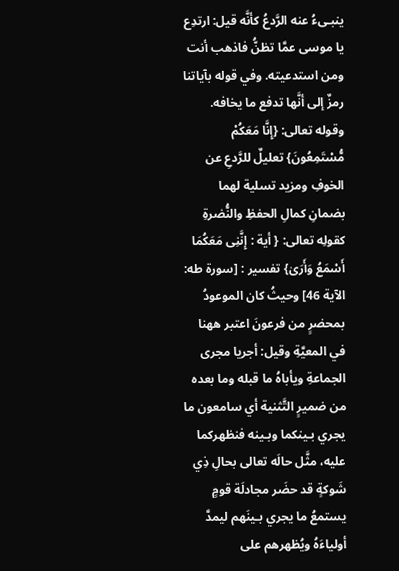ينبـىءُ عنه الرَّدعُ كأنَّه قيل: ارتدِع يا موسى عمَّا تظنُّ فاذهب أنت ومن استدعيته. وفي قوله بآياتنا رمزٌ إلى أنَّها تدفع ما يخافه. وقوله تعالى: {إِنَّا مَعَكُمْ مُّسْتَمِعُونَ} تعليلٌ للرَّدعِ عن الخوفِ ومزيد تسلية لهما بضمانِ كمالِ الحفظِ والنُّضرةِ كقولِه تعالى: { أية : إِنَّنِى مَعَكُمَا أَسْمَعُ وَأَرَىٰ} تفسير : [سورة طه: الآية 46] وحيثُ كان الموعودُ بمحضرٍ من فرعونَ اعتبر ههنا في المعيَّةِ وقيل: أجريا مجرى الجماعةِ ويأباهُ ما قبله وما بعده من ضميرٍ التَّثنية أي سامعون ما يجري بـينكما وبـينه فنظهركما عليه، مثَّل حالَه تعالى بحالِ ذِي شَوكةٍ قد حضَر مجادلَة قومٍ يستمعُ ما يجري بـينَهم ليمدَّ أولياءَهُ ويُظهرهم على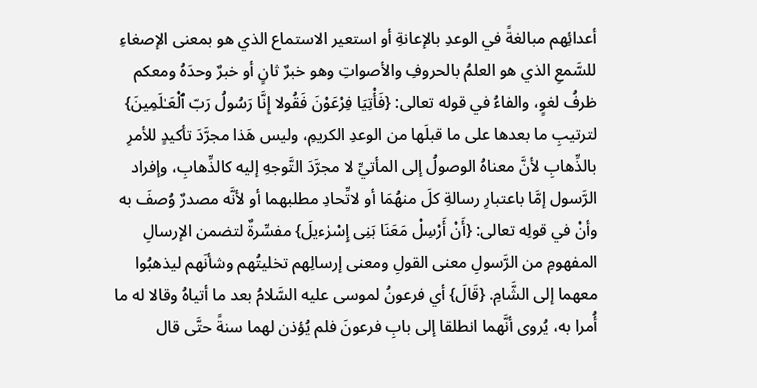أعدائِهم مبالغةً في الوعدِ بالإعانةِ أو استعير الاستماع الذي هو بمعنى الإصغاءِ للسَّمعِ الذي هو العلمُ بالحروفِ والأصواتِ وهو خبرٌ ثانٍ أو خبرٌ وحدَهُ ومعكم ظرفُ لغوٍ، والفاءُ في قوله تعالى: {فَأْتِيَا فِرْعَوْنَ فَقُولا إِنَّا رَسُولُ رَبّ ٱلْعَـٰلَمِينَ} لترتيبِ ما بعدها على ما قبلَها من الوعدِ الكريمِ، وليس هَذا مجرَّدَ تأكيدٍ للأمرِ بالذِّهابِ لأنَّ معناهُ الوصولُ إلى المأتيِّ لا مجرَّدَ التَّوجهِ إليه كالذِّهابِ، وإفراد الرَّسول إمَّا باعتبارِ رسالةِ كلَ منهُمَا أو لاتِّحادِ مطلبهما أو لأنَّه مصدرٌ وُصفَ به وأنْ في قولِه تعالى: {أَنْ أَرْسِلْ مَعَنَا بَنِى إِسْرٰءيلَ} مفسِّرةٌ لتضمن الإرسالِ المفهومِ من الرَّسولِ معنى القولِ ومعنى إرسالِهم تخليتُهم وشأنَهم ليذهبُوا معهما إلى الشَّامِ. {قَالَ} أي فرعونُ لموسى عليه السَّلامُ بعد ما أتياهُ وقالا له ما أُمرا به، يُروى أنَّهما انطلقا إلى بابِ فرعونَ فلم يُؤذن لهما سنةً حتَّى قال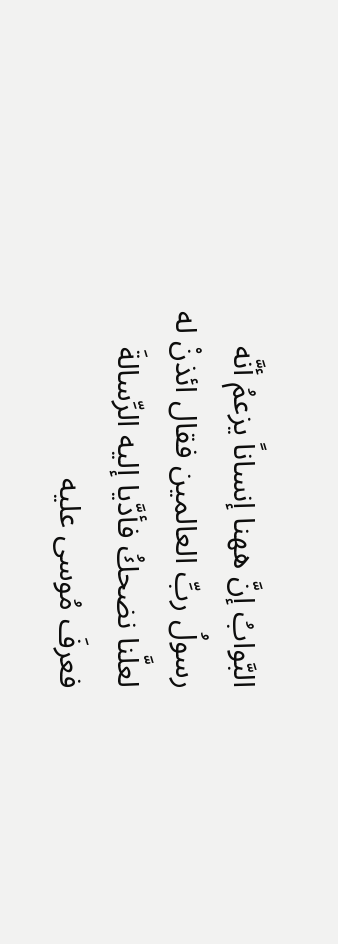البَّوابُ إنَّ ههنا إنساناً يزعمُ أنَّه رسولُ ربِّ العالمين فقال ائذنْ له لعلَّنا نضحكُ فأدَّيا إليه الرِّسالةَ فعرفَ مُوسى عليه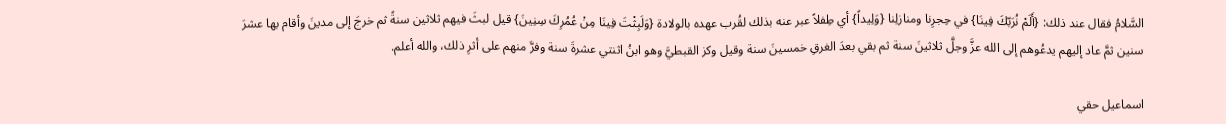السَّلامُ فقال عند ذلك: {أَلَمْ نُرَبّكَ فِينَا} في حِجرِنا ومنازلِنا {وَلِيداً} أي طِفلاً عبر عنه بذلك لقُرب عهده بالولادة {وَلَبِثْتَ فِينَا مِنْ عُمُرِكَ سِنِينَ} قيل لبثَ فيهم ثلاثين سنةً ثم خرجَ إلى مدينَ وأقام بها عشرَ سنين ثمَّ عاد إليهم يدعُوهم إلى الله عزَّ وجلَّ ثلاثينَ سنة ثم بقي بعدَ الغرقِ خمسينَ سنة وقيل وكز القبطيَّ وهو ابنُ اثنتي عشرةَ سنة وفرَّ منهم على أثرِ ذلك، والله أعلم.

اسماعيل حقي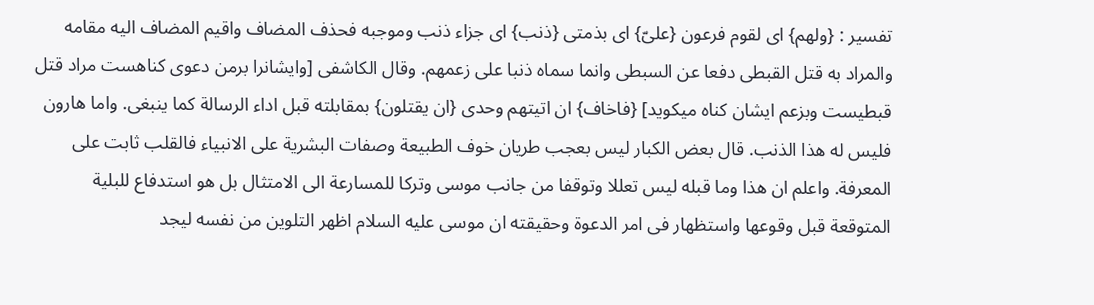تفسير : {ولهم} اى لقوم فرعون {علىّ} اى بذمتى {ذنب} اى جزاء ذنب وموجبه فحذف المضاف واقيم المضاف اليه مقامه والمراد به قتل القبطى دفعا عن السبطى وانما سماه ذنبا على زعمهم. وقال الكاشفى [وايشانرا برمن دعوى كناهست مراد قتل قبطيست وبزعم ايشان كناه ميكويد] {فاخاف} ان اتيتهم وحدى {ان يقتلون} بمقابلته قبل اداء الرسالة كما ينبغى. واما هارون فليس له هذا الذنب. قال بعض الكبار ليس بعجب طريان خوف الطبيعة وصفات البشرية على الانبياء فالقلب ثابت على المعرفة. واعلم ان هذا وما قبله ليس تعللا وتوقفا من جانب موسى وتركا للمسارعة الى الامتثال بل هو استدفاع للبلية المتوقعة قبل وقوعها واستظهار فى امر الدعوة وحقيقته ان موسى عليه السلام اظهر التلوين من نفسه ليجد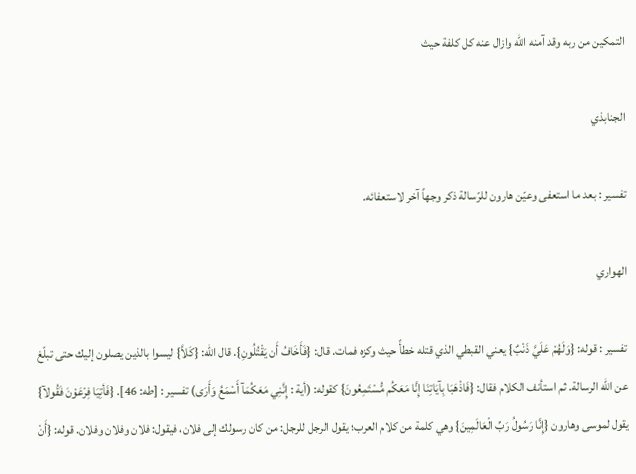التمكين من ربه وقد آمنه الله وازال عنه كل كلفة حيث

الجنابذي

تفسير : بعد ما استعفى وعيّن هارون للرّسالة ذكر وجهاً آخر لاستعفائه.

الهواري

تفسير : قوله: {وَلَهُمْ عَلَيَّ ذَنْبٌ} يعني القبطي الذي قتله خطأً حيث وكزه فمات. قال: {فَأَخَافُ أَن يَقْتُلُونِ}. قال الله: {كَلاَّ} ليسوا بالذين يصلون إليك حتى تبلّغ عن الله الرسالة. ثم استأنف الكلام فقال: {فَاذْهَبَا بِآيَاتِنَا إِنَّا مَعَكُم مُّسْتَمِعُونَ} كقوله: (أية : إِنَّنِي مَعَكُمَآ أَسْمَعُ وَأَرَى) تفسير : [طه: 46]. {فَأتِيَا فِرْعَوْنَ فَقُولآ} يقول لموسى وهارون {إِنَّا رَسُولُ رَبِّ الْعَالَمِينَ} وهي كلمة من كلام العرب؛ يقول الرجل للرجل: من كان رسولك إلى فلان، فيقول: فلان وفلان وفلان. قوله: {أَنْ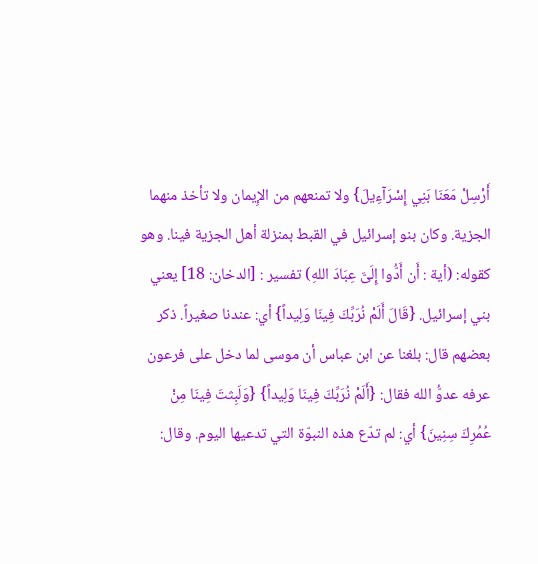أَرْسِلْ مَعَنَا بَنِي إِسْرَآءِيلَ} ولا تمنعهم من الإِيمان ولا تأخذ منهما الجزية. وكان بنو إسرائيل في القبط بمنزلة أهل الجزية فينا. وهو كقوله: (أية : أَن أَدُّوا إِلَىَّ عِبَادَ اللهِ) تفسير : [الدخان: 18] يعني بني إسرائيل. {قَالَ أَلَمْ نُرَبِّكَ فِينَا وَلِيداً} أي: عندنا صغيراً. ذكر بعضهم قال: بلغنا عن ابن عباس أن موسى لما دخل على فرعون عرفه عدوُّ الله فقال: {أَلَمْ نُرَبِّكَ فِينَا وَلِيداً} {وَلَبِثتَ فِينَا مِنْ عُمُرِكَ سِنِينَ} أي: لم تدّع هذه النبوّة التي تدعيها اليوم. وقال: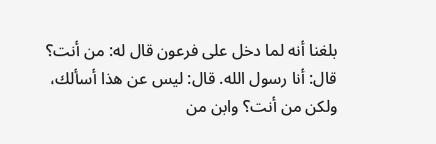بلغنا أنه لما دخل على فرعون قال له: من أنت؟ قال: أنا رسول الله. قال: ليس عن هذا أسألك، ولكن من أنت؟ وابن من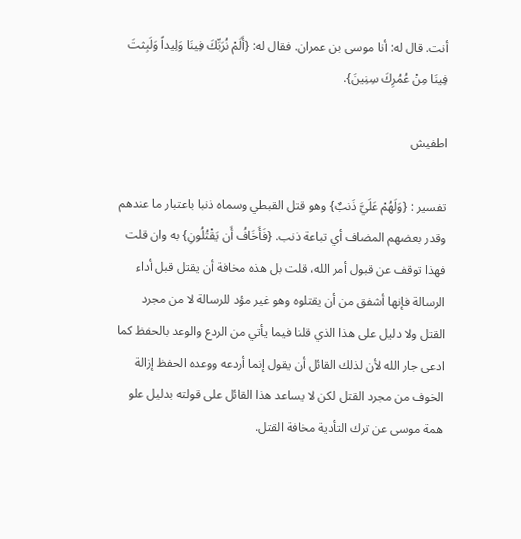أنت. قال له: أنا موسى بن عمران. فقال له: {أَلَمْ نُرَبِّكَ فِينَا وَلِيداً وَلَبِثتَ فِينَا مِنْ عُمُرِكَ سِنِينَ}.

اطفيش

تفسير : {وَلَهُمْ عَلَيَّ ذَنبٌ} وهو قتل القبطي وسماه ذنبا باعتبار ما عندهم وقدر بعضهم المضاف أي تباعة ذنب. {فَأَخَافُ أَن يَقْتُلُونِ} به وان قلت فهذا توقف عن قبول أمر الله، قلت بل هذه مخافة أن يقتل قبل أداء الرسالة فإنها أشفق من أن يقتلوه وهو غير مؤد للرسالة لا من مجرد القتل ولا دليل على هذا الذي قلنا فيما يأتي من الردع والوعد بالحفظ كما ادعى جار الله لأن لذلك القائل أن يقول إنما أردعه ووعده الحفظ إزالة الخوف من مجرد القتل لكن لا يساعد هذا القائل على قولته بدليل علو همة موسى عن ترك التأدية مخافة القتل.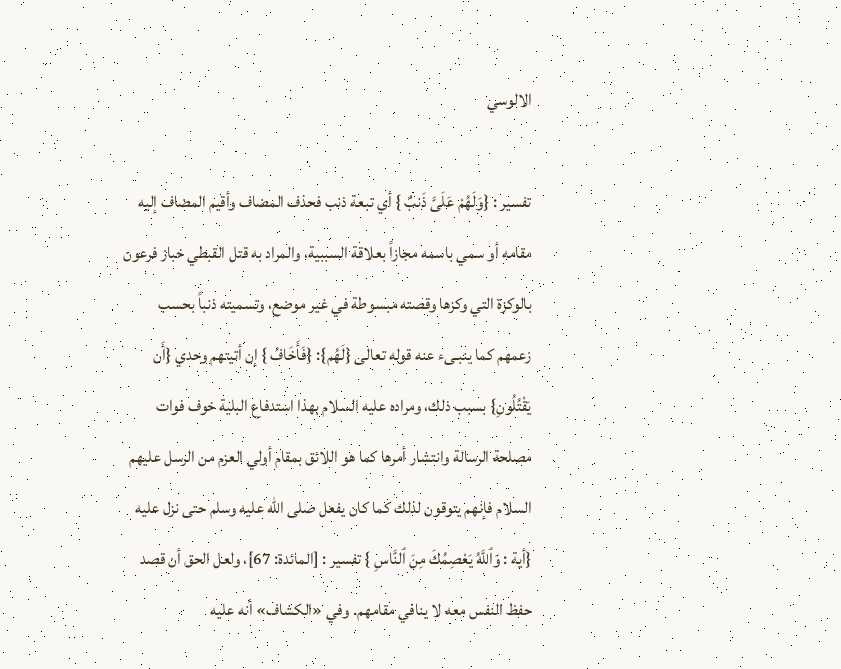الالوسي

تفسير : {وَلَهُمْ عَلَىَّ ذَنبٌ } أي تبعة ذنب فحذف المضاف وأقيم المضاف إليه مقامه أو سمي باسمه مجازاً بعلاقة السببية، والمراد به قتل القبطي خباز فرعون بالوكزة التي وكزها وقصته مبسوطة في غير موضع، وتسميته ذنباً بحسب زعمهم كما ينبـىء عنه قوله تعالى {لَهُم}: {فَأَخَافُ } إن أتيتهم وحدي {أَن يَقْتُلُونِ} بسبب ذلك، ومراده عليه السلام بهذا استدفاع البلية خوف فوات مصلحة الرسالة وانتشار أمرها كما هو اللائق بمقام أولي العزم من الرسل عليهم السلام فإنهم يتوقون لذلك كما كان يفعل صلى الله عليه وسلم حتى نزل عليه {أية : وَٱللَّهُ يَعْصِمُكَ مِنَ ٱلنَّاسِ } تفسير : [المائدة: 67]، ولعل الحق أن قصد حفظ النفس معه لا ينافي مقامهم. وفي «الكشاف» أنه عليه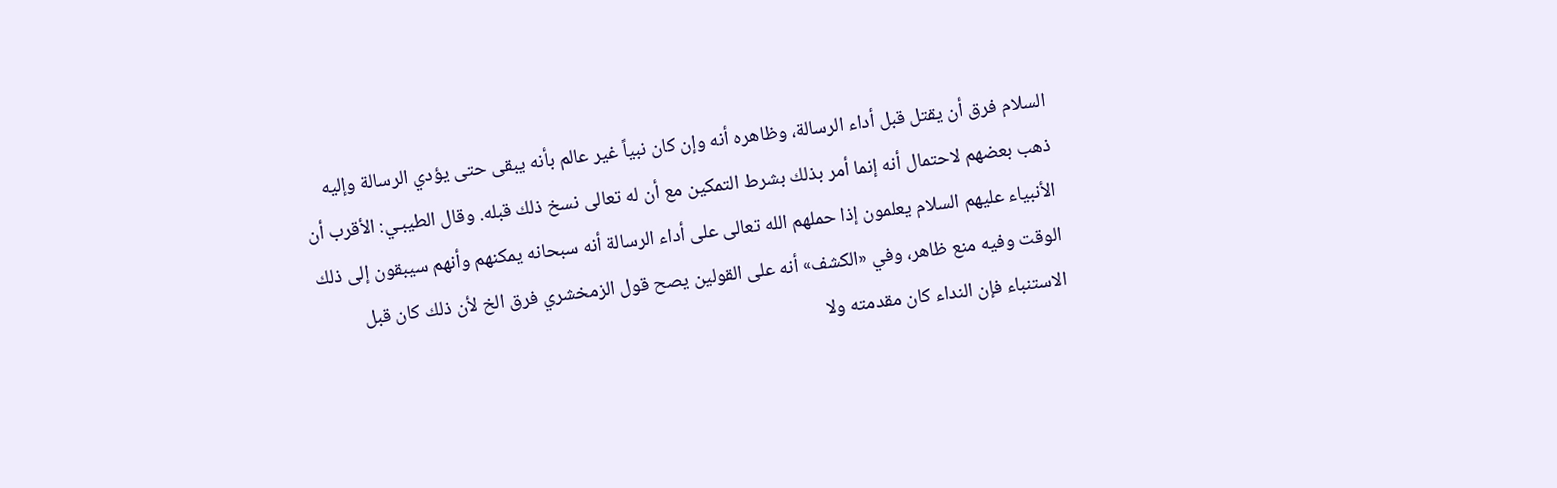السلام فرق أن يقتل قبل أداء الرسالة، وظاهره أنه وإن كان نبياً غير عالم بأنه يبقى حتى يؤدي الرسالة وإليه ذهب بعضهم لاحتمال أنه إنما أمر بذلك بشرط التمكين مع أن له تعالى نسخ ذلك قبله. وقال الطيبـي: الأقرب أن الأنبياء عليهم السلام يعلمون إذا حملهم الله تعالى على أداء الرسالة أنه سبحانه يمكنهم وأنهم سيبقون إلى ذلك الوقت وفيه منع ظاهر، وفي «الكشف» أنه على القولين يصح قول الزمخشري فرق الخ لأن ذلك كان قبل الاستنباء فإن النداء كان مقدمته ولا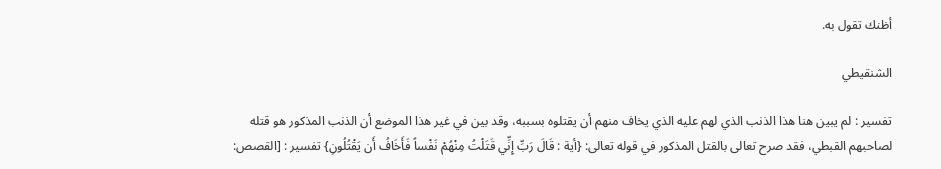أظنك تقول به.

الشنقيطي

تفسير : لم يبين هنا هذا الذنب الذي لهم عليه الذي يخاف منهم أن يقتلوه بسببه، وقد بين في غير هذا الموضع أن الذنب المذكور هو قتله لصاحبهم القبطي، فقد صرح تعالى بالقتل المذكور في قوله تعالى: {أية : قَالَ رَبِّ إِنِّي قَتَلْتُ مِنْهُمْ نَفْساً فَأَخَافُ أَن يَقْتُلُونِ} تفسير : [القصص: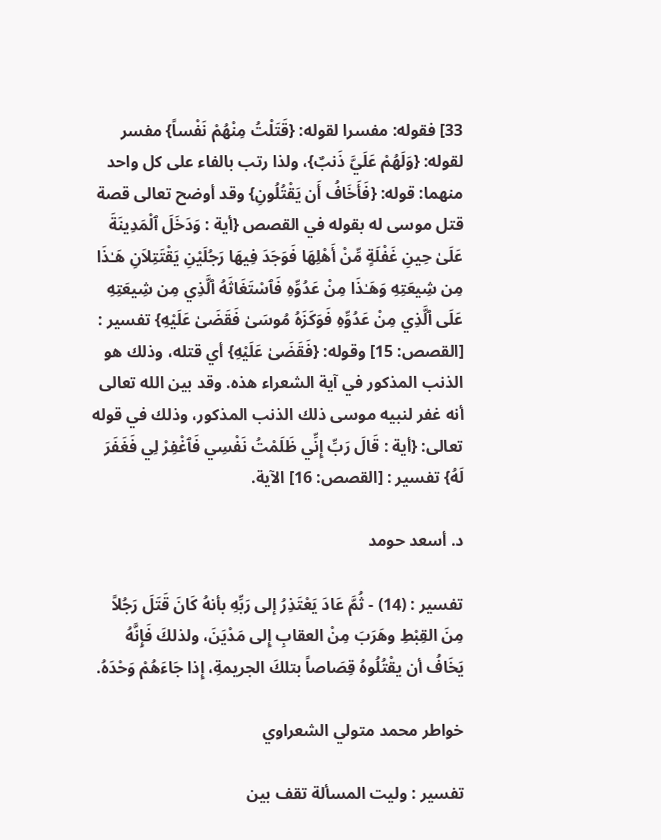33] فقوله: مفسرا لقوله: {قَتَلْتُ مِنْهُمْ نَفْساً} مفسر لقوله: {وَلَهُمْ عَلَيَّ ذَنبٌ}، ولذا رتب بالفاء على كل واحد منهما: قوله: {فَأَخَافُ أَن يَقْتُلُونِ} وقد أوضح تعالى قصة قتل موسى له بقوله في القصص {أية : وَدَخَلَ ٱلْمَدِينَةَ عَلَىٰ حِينِ غَفْلَةٍ مِّنْ أَهْلِهَا فَوَجَدَ فِيهَا رَجُلَيْنِ يَقْتَتِلاَنِ هَـٰذَا مِن شِيعَتِهِ وَهَـٰذَا مِنْ عَدُوِّهِ فَٱسْتَغَاثَهُ ٱلَّذِي مِن شِيعَتِهِ عَلَى ٱلَّذِي مِنْ عَدُوِّهِ فَوَكَزَهُ مُوسَىٰ فَقَضَىٰ عَلَيْهِ} تفسير : [القصص: 15] وقوله: {فَقَضَىٰ عَلَيْهِ} أي قتله، وذلك هو الذنب المذكور في آية الشعراء هذه. وقد بين الله تعالى أنه غفر لنبيه موسى ذلك الذنب المذكور، وذلك في قوله تعالى: {أية : قَالَ رَبِّ إِنِّي ظَلَمْتُ نَفْسِي فَٱغْفِرْ لِي فَغَفَرَ لَهُ} تفسير : [القصص: 16] الآية.

د. أسعد حومد

تفسير : (14) - ثُمَّ عَادَ يَعْتَذِرُ إلى رَبِّهِ بأنهُ كَانَ قَتَلَ رَجُلاً مِنَ القِبْطِ وهَرَبَ مِنْ العقابِ إِلى مَدْيَنَ، ولذلكَ فَإِنَّهُ يَخَافُ أن يقْتُلُوهُ قِصَاصاً بتلكَ الجريمةِ، إِذا جَاءَهُمْ وَحْدَهُ.

خواطر محمد متولي الشعراوي

تفسير : وليت المسألة تقف بين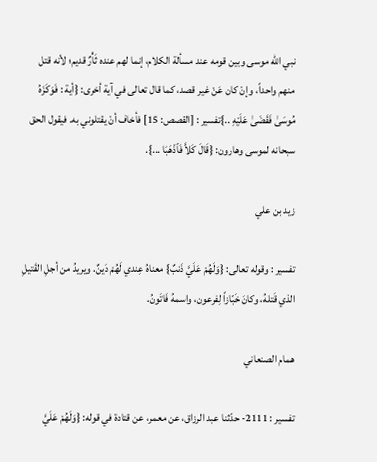نبي الله موسى وبين قومه عند مسألة الكلام، إنما لهم عنده ثَأْرٌ قديم؛ لأنه قتل منهم واحداً، وإنْ كان عَنْ غير قصد، كما قال تعالى في آية أخرى: {أية : فَوَكَزَهُ مُوسَىٰ فَقَضَىٰ عَلَيْهِ ..}تفسير : [القصص: 15] فأخاف أنْ يقتلوني به. فيقول الحق سبحانه لموسى وهارون: {قَالَ كَلاَّ فَٱذْهَبَا ...}.

زيد بن علي

تفسير : وقوله تعالى: {وَلَهُمْ عَلَيَّ ذَنبٌ} معناهُ عِندي لَهُمْ دَينٌ. ويريدُ من أجلِ القَتيلِ الذي قَتلهُ، وكانَ خَبّازاً لِفرعون، واسمهُ فَاتَونُ.

همام الصنعاني

تفسير : 2111- حدّثنا عبد الرزاق، عن معمر، عن قتادة في قوله: {وَلَهُمْ عَلَيَّ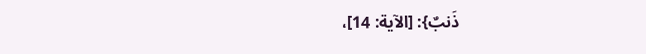ذَنبٌ}: [الآية: 14]،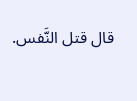قال قتل النَّفس.